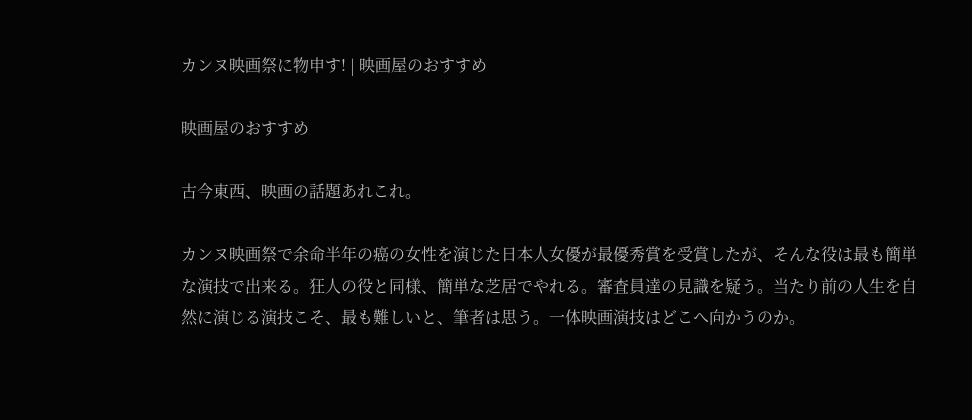カンヌ映画祭に物申す! | 映画屋のおすすめ

映画屋のおすすめ

古今東西、映画の話題あれこれ。

カンヌ映画祭で余命半年の癌の女性を演じた日本人女優が最優秀賞を受賞したが、そんな役は最も簡単な演技で出来る。狂人の役と同様、簡単な芝居でやれる。審査員達の見識を疑う。当たり前の人生を自然に演じる演技こそ、最も難しいと、筆者は思う。一体映画演技はどこへ向かうのか。